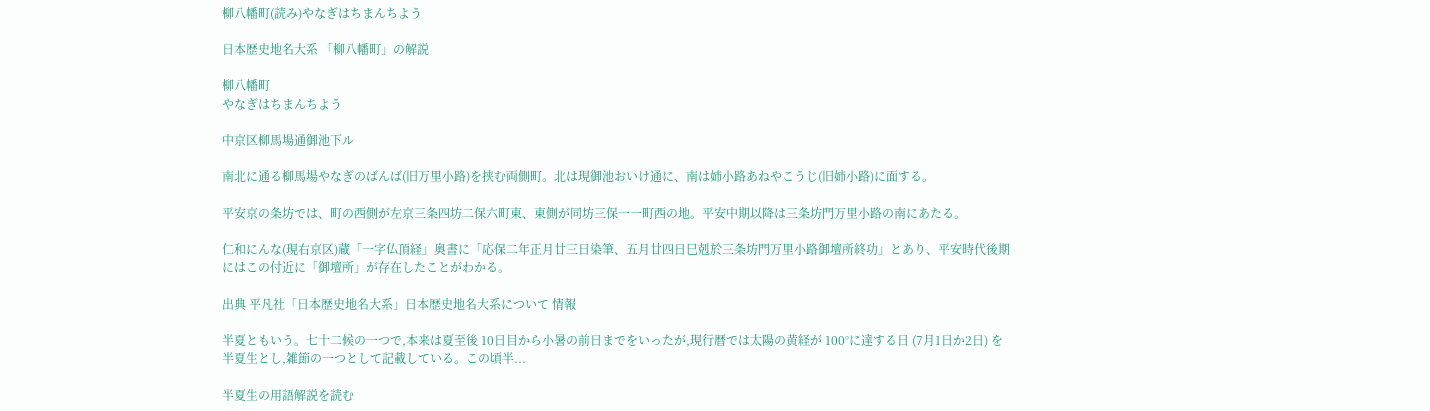柳八幡町(読み)やなぎはちまんちよう

日本歴史地名大系 「柳八幡町」の解説

柳八幡町
やなぎはちまんちよう

中京区柳馬場通御池下ル

南北に通る柳馬場やなぎのばんば(旧万里小路)を挟む両側町。北は現御池おいけ通に、南は姉小路あねやこうじ(旧姉小路)に面する。

平安京の条坊では、町の西側が左京三条四坊二保六町東、東側が同坊三保一一町西の地。平安中期以降は三条坊門万里小路の南にあたる。

仁和にんな(現右京区)蔵「一字仏頂経」奥書に「応保二年正月廿三日染筆、五月廿四日巳剋於三条坊門万里小路御壇所終功」とあり、平安時代後期にはこの付近に「御壇所」が存在したことがわかる。

出典 平凡社「日本歴史地名大系」日本歴史地名大系について 情報

半夏ともいう。七十二候の一つで,本来は夏至後 10日目から小暑の前日までをいったが,現行暦では太陽の黄経が 100°に達する日 (7月1日か2日) を半夏生とし,雑節の一つとして記載している。この頃半...

半夏生の用語解説を読む